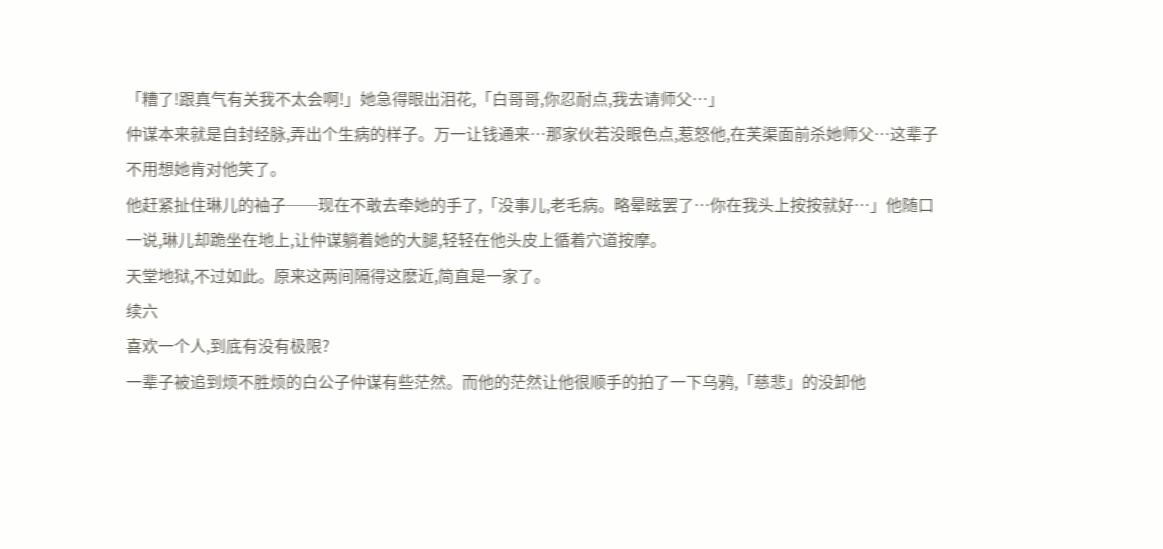「糟了!跟真气有关我不太会啊!」她急得眼出泪花,「白哥哥,你忍耐点,我去请师父…」
仲谋本来就是自封经脉,弄出个生病的样子。万一让钱通来…那家伙若没眼色点,惹怒他,在芙渠面前杀她师父…这辈子不用想她肯对他笑了。
他赶紧扯住琳儿的袖子──现在不敢去牵她的手了,「没事儿,老毛病。略晕眩罢了…你在我头上按按就好…」他随口一说,琳儿却跪坐在地上,让仲谋躺着她的大腿,轻轻在他头皮上循着穴道按摩。
天堂地狱,不过如此。原来这两间隔得这麽近,简直是一家了。
续六
喜欢一个人,到底有没有极限?
一辈子被追到烦不胜烦的白公子仲谋有些茫然。而他的茫然让他很顺手的拍了一下乌鸦,「慈悲」的没卸他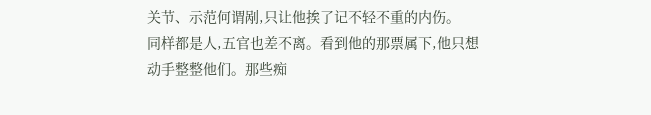关节、示范何谓剐,只让他挨了记不轻不重的内伤。
同样都是人,五官也差不离。看到他的那票属下,他只想动手整整他们。那些痴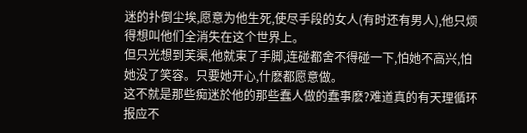迷的扑倒尘埃,愿意为他生死,使尽手段的女人(有时还有男人),他只烦得想叫他们全消失在这个世界上。
但只光想到芙渠,他就束了手脚,连碰都舍不得碰一下,怕她不高兴,怕她没了笑容。只要她开心,什麽都愿意做。
这不就是那些痴迷於他的那些蠢人做的蠢事麽?难道真的有天理循环报应不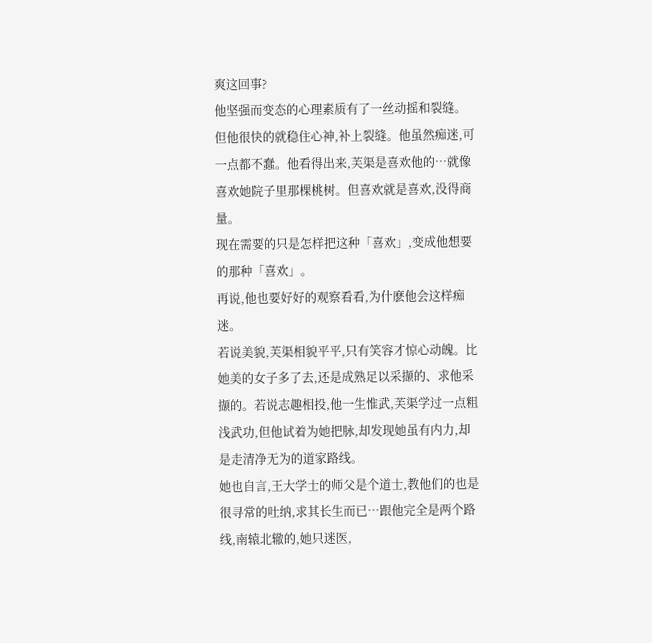爽这回事?
他坚强而变态的心理素质有了一丝动摇和裂缝。
但他很快的就稳住心神,补上裂缝。他虽然痴迷,可一点都不蠢。他看得出来,芙渠是喜欢他的…就像喜欢她院子里那棵桃树。但喜欢就是喜欢,没得商量。
现在需要的只是怎样把这种「喜欢」,变成他想要的那种「喜欢」。
再说,他也要好好的观察看看,为什麽他会这样痴迷。
若说美貌,芙渠相貌平平,只有笑容才惊心动魄。比她美的女子多了去,还是成熟足以采撷的、求他采撷的。若说志趣相投,他一生惟武,芙渠学过一点粗浅武功,但他试着为她把脉,却发现她虽有内力,却是走清净无为的道家路线。
她也自言,王大学士的师父是个道士,教他们的也是很寻常的吐纳,求其长生而已…跟他完全是两个路线,南辕北辙的,她只迷医,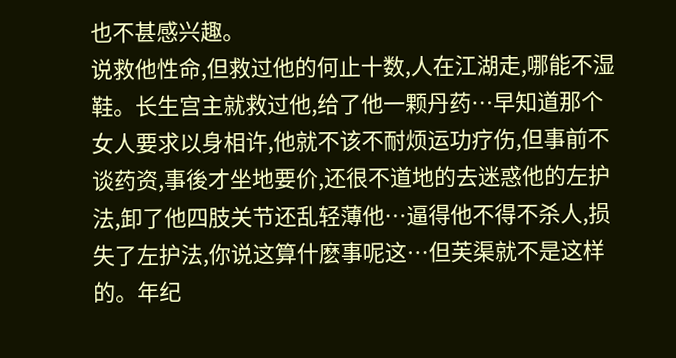也不甚感兴趣。
说救他性命,但救过他的何止十数,人在江湖走,哪能不湿鞋。长生宫主就救过他,给了他一颗丹药…早知道那个女人要求以身相许,他就不该不耐烦运功疗伤,但事前不谈药资,事後才坐地要价,还很不道地的去迷惑他的左护法,卸了他四肢关节还乱轻薄他…逼得他不得不杀人,损失了左护法,你说这算什麽事呢这…但芙渠就不是这样的。年纪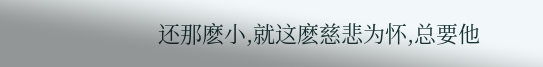还那麽小,就这麽慈悲为怀,总要他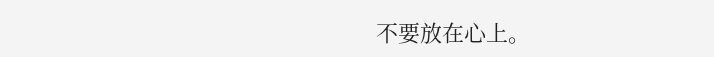不要放在心上。